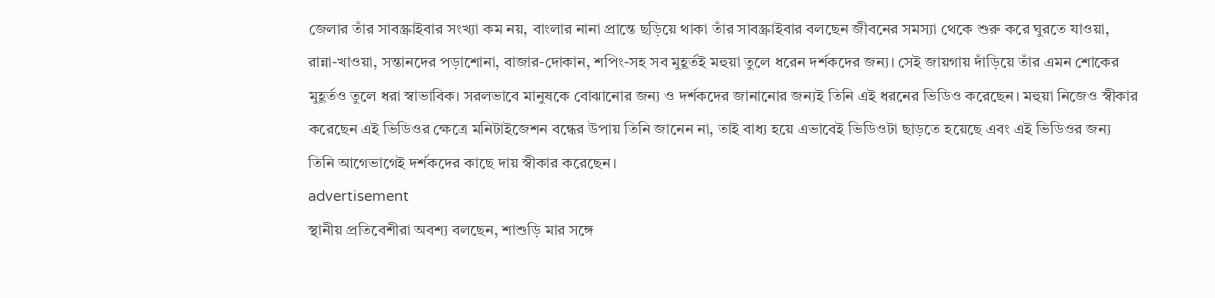জেলার তাঁর সাবস্ক্রাইবার সংখ্যা কম নয়, বাংলার নানা প্রান্তে ছড়িয়ে থাকা তাঁর সাবস্ক্রাইবার বলছেন জীবনের সমস্যা থেকে শুরু করে ঘুরতে যাওয়া, রান্না-খাওয়া, সন্তানদের পড়াশোনা, বাজার-দোকান, শপিং-সহ সব মুহূর্তই মহুয়া তুলে ধরেন দর্শকদের জন্য। সেই জায়গায় দাঁড়িয়ে তাঁর এমন শোকের মুহূর্তও তুলে ধরা স্বাভাবিক। সরলভাবে মানুষকে বোঝানোর জন্য ও দর্শকদের জানানোর জন্যই তিনি এই ধরনের ভিডিও করেছেন। মহুয়া নিজেও স্বীকার করেছেন এই ভিডিওর ক্ষেত্রে মনিটাইজেশন বন্ধের উপায় তিনি জানেন না, তাই বাধ্য হয়ে এভাবেই ভিডিওটা ছাড়তে হয়েছে এবং এই ভিডিওর জন্য তিনি আগেভাগেই দর্শকদের কাছে দায় স্বীকার করেছেন।
advertisement
স্থানীয় প্রতিবেশীরা অবশ্য বলছেন, শাশুড়ি মার সঙ্গে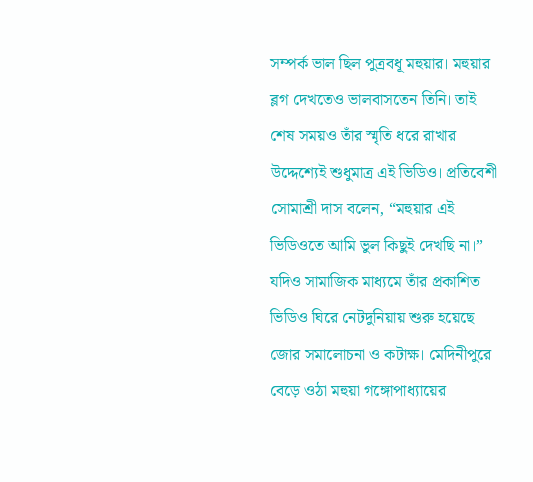সম্পর্ক ভাল ছিল পুত্রবধূ মহুয়ার। মহুয়ার ব্লগ দেখতেও ভালবাসতেন তিনি। তাই শেষ সময়ও তাঁর স্মৃতি ধরে রাখার উদ্দেশ্যেই শুধুমাত্র এই ভিডিও। প্রতিবেশী সোমাশ্রী দাস বলেন, “মহুয়ার এই ভিডিওতে আমি ভুল কিছুই দেখছি না।” যদিও সামাজিক মাধ্যমে তাঁর প্রকাশিত ভিডিও ঘিরে নেটদুনিয়ায় শুরু হয়েছে জোর সমালোচনা ও কটাক্ষ। মেদিনীপুরে বেড়ে ওঠা মহুয়া গঙ্গোপাধ্যায়ের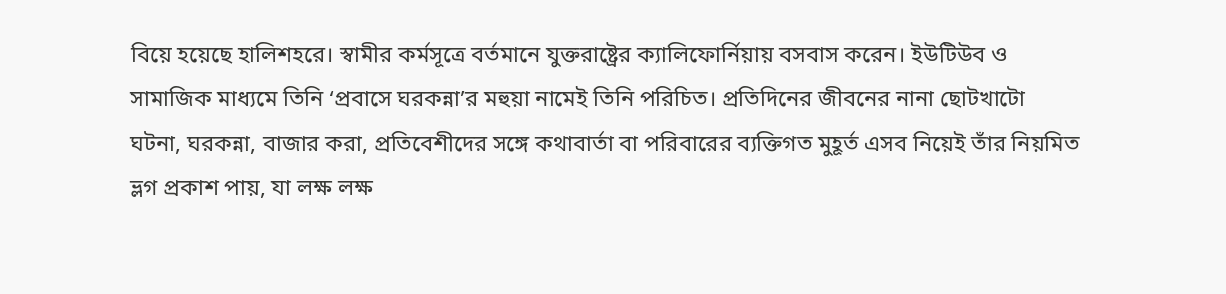বিয়ে হয়েছে হালিশহরে। স্বামীর কর্মসূত্রে বর্তমানে যুক্তরাষ্ট্রের ক্যালিফোর্নিয়ায় বসবাস করেন। ইউটিউব ও সামাজিক মাধ্যমে তিনি ‘প্রবাসে ঘরকন্না’র মহুয়া নামেই তিনি পরিচিত। প্রতিদিনের জীবনের নানা ছোটখাটো ঘটনা, ঘরকন্না, বাজার করা, প্রতিবেশীদের সঙ্গে কথাবার্তা বা পরিবারের ব্যক্তিগত মুহূর্ত এসব নিয়েই তাঁর নিয়মিত ভ্লগ প্রকাশ পায়, যা লক্ষ লক্ষ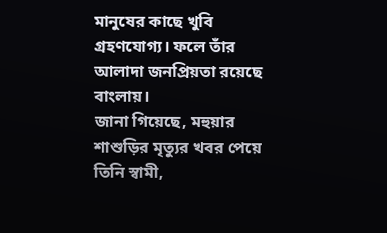মানুষের কাছে খুবি গ্রহণযোগ্য। ফলে তাঁর আলাদা জনপ্রিয়তা রয়েছে বাংলায়।
জানা গিয়েছে, মহুয়ার শাশুড়ির মৃত্যুর খবর পেয়ে তিনি স্বামী,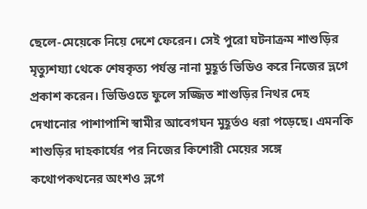ছেলে-মেয়েকে নিয়ে দেশে ফেরেন। সেই পুরো ঘটনাক্রম শাশুড়ির মৃত্যুশয্যা থেকে শেষকৃত্য পর্যন্ত নানা মুহূর্ত ভিডিও করে নিজের ভ্লগে প্রকাশ করেন। ভিডিওতে ফুলে সজ্জিত শাশুড়ির নিথর দেহ দেখানোর পাশাপাশি স্বামীর আবেগঘন মুহূর্তও ধরা পড়েছে। এমনকি শাশুড়ির দাহকার্যের পর নিজের কিশোরী মেয়ের সঙ্গে কথোপকথনের অংশও ভ্লগে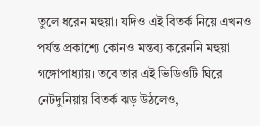তুলে ধরেন মহুয়া। যদিও এই বিতর্ক নিয়ে এখনও পর্যন্ত প্রকাশ্যে কোনও মন্তব্য করেননি মহুয়া গঙ্গোপাধ্যায়। তবে তার এই ভিডিওটি ঘিরে নেটদুনিয়ায় বিতর্ক ঝড় উঠলেও,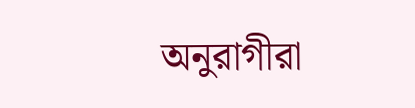অনুরাগীরা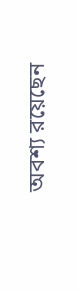অবশ্য রয়েছেন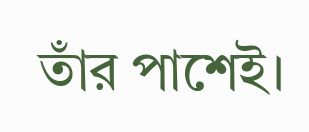তাঁর পাশেই।